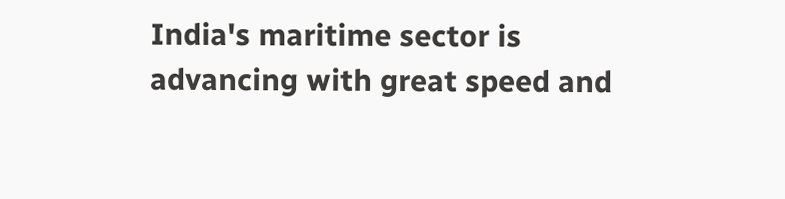India's maritime sector is advancing with great speed and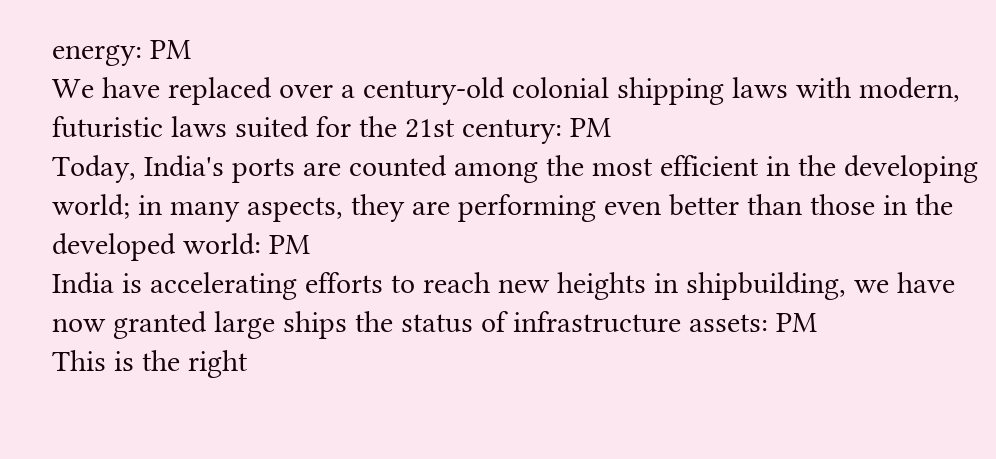energy: PM
We have replaced over a century-old colonial shipping laws with modern, futuristic laws suited for the 21st century: PM
Today, India's ports are counted among the most efficient in the developing world; in many aspects, they are performing even better than those in the developed world: PM
India is accelerating efforts to reach new heights in shipbuilding, we have now granted large ships the status of infrastructure assets: PM
This is the right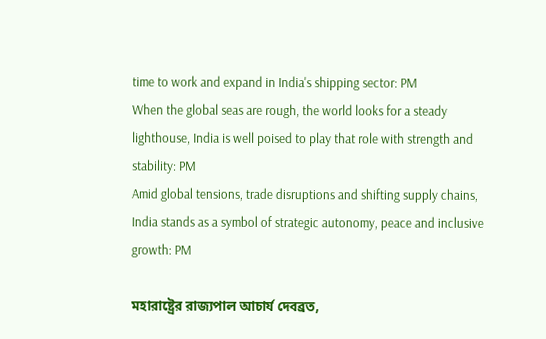time to work and expand in India's shipping sector: PM
When the global seas are rough, the world looks for a steady lighthouse, India is well poised to play that role with strength and stability: PM
Amid global tensions, trade disruptions and shifting supply chains, India stands as a symbol of strategic autonomy, peace and inclusive growth: PM

মহারাষ্ট্রের রাজ্যপাল আচার্য দেবব্রত,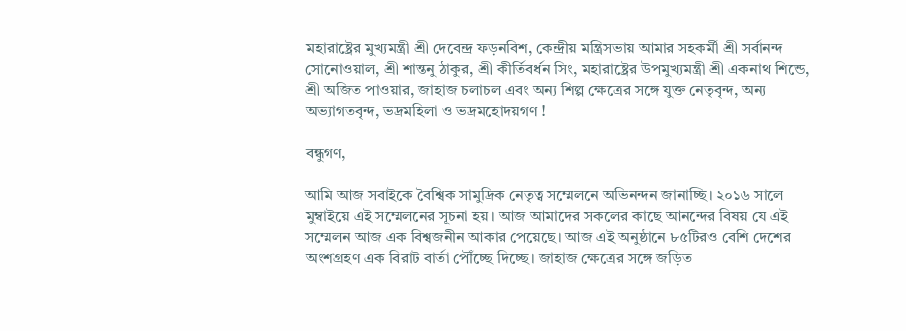মহারাষ্ট্রের মুখ্যমন্ত্রী শ্রী দেবেন্দ্র ফড়নবিশ, কেন্দ্রীয় মন্ত্রিসভায় আমার সহকর্মী শ্রী সর্বানন্দ সোনোওয়াল, শ্রী শান্তনু ঠাকুর, শ্রী কীর্তিবর্ধন সিং, মহারাষ্ট্রের উপমুখ্যমন্ত্রী শ্রী একনাথ শিন্ডে, শ্রী অজিত পাওয়ার, জাহাজ চলাচল এবং অন্য শিল্প ক্ষেত্রের সঙ্গে যুক্ত নেতৃবৃন্দ, অন্য অভ্যাগতবৃন্দ, ভদ্রমহিলা ও ভদ্রমহোদয়গণ !

বন্ধুগণ,

আমি আজ সবাইকে বৈশ্বিক সামুদ্রিক নেতৃত্ব সম্মেলনে অভিনন্দন জানাচ্ছি। ২০১৬ সালে মুম্বাইয়ে এই সম্মেলনের সূচনা হয়। আজ আমাদের সকলের কাছে আনন্দের বিষয় যে এই সম্মেলন আজ এক বিশ্বজনীন আকার পেয়েছে। আজ এই অনুষ্ঠানে ৮৫টিরও বেশি দেশের অংশগ্রহণ এক বিরাট বার্তা পৌঁচ্ছে দিচ্ছে। জাহাজ ক্ষেত্রের সঙ্গে জড়িত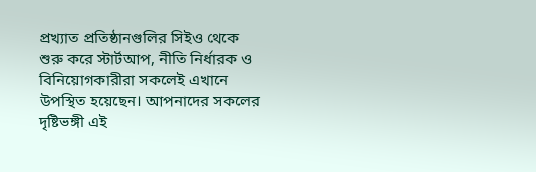প্রখ্যাত প্রতিষ্ঠানগুলির সিইও থেকে শুরু করে স্টার্টআপ, নীতি নির্ধারক ও বিনিয়োগকারীরা সকলেই এখানে উপস্থিত হয়েছেন। আপনাদের সকলের দৃষ্টিভঙ্গী এই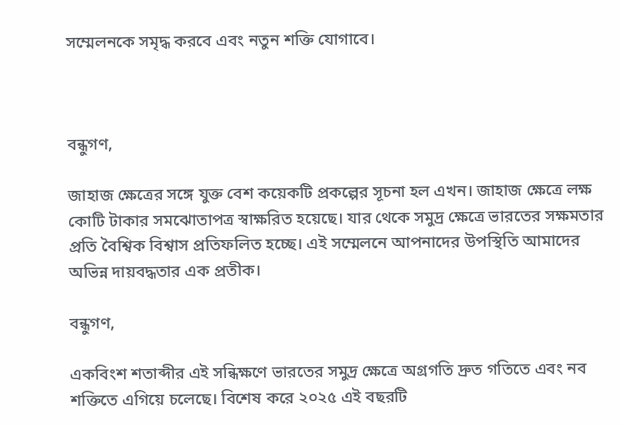সম্মেলনকে সমৃদ্ধ করবে এবং নতুন শক্তি যোগাবে।



বন্ধুগণ,

জাহাজ ক্ষেত্রের সঙ্গে যুক্ত বেশ কয়েকটি প্রকল্পের সূচনা হল এখন। জাহাজ ক্ষেত্রে লক্ষ কোটি টাকার সমঝোতাপত্র স্বাক্ষরিত হয়েছে। যার থেকে সমুদ্র ক্ষেত্রে ভারতের সক্ষমতার প্রতি বৈশ্বিক বিশ্বাস প্রতিফলিত হচ্ছে। এই সম্মেলনে আপনাদের উপস্থিতি আমাদের অভিন্ন দায়বদ্ধতার এক প্রতীক।

বন্ধুগণ,

একবিংশ শতাব্দীর এই সন্ধিক্ষণে ভারতের সমুদ্র ক্ষেত্রে অগ্রগতি দ্রুত গতিতে এবং নব শক্তিতে এগিয়ে চলেছে। বিশেষ করে ২০২৫ এই বছরটি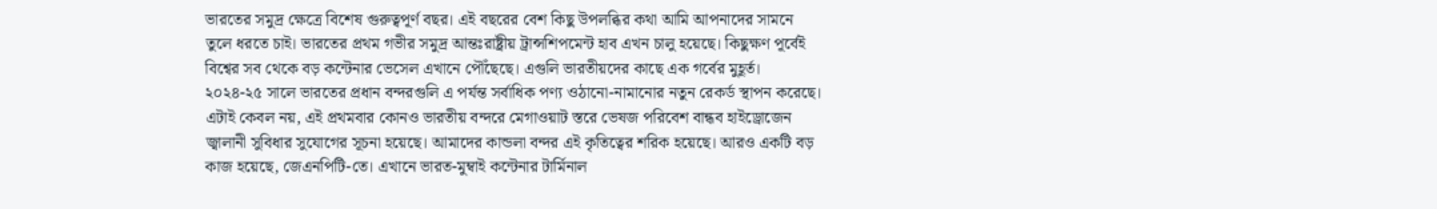ভারতের সমুদ্র ক্ষেত্রে বিশেষ গুরুত্বপূর্ণ বছর। এই বছরের বেশ কিছু উপলব্ধির কথা আমি আপনাদের সামনে তুলে ধরতে চাই। ভারতের প্রথম গভীর সমুদ্র আন্তঃরাষ্ট্রীয় ট্রান্সশিপমেন্ট হাব এখন চালু হয়েছে। কিছুক্ষণ পূর্বেই বিশ্বের সব থেকে বড় কন্টেনার ভেসেল এখানে পৌঁছেছে। এগুলি ভারতীয়দের কাছে এক গর্বের মুহূর্ত। ২০২৪-২৫ সালে ভারতের প্রধান বন্দরগুলি এ পর্যন্ত সর্বাধিক পণ্য ওঠানো-নামানোর নতুন রেকর্ড স্থাপন করেছে। এটাই কেবল নয়, এই প্রথমবার কোনও ভারতীয় বন্দরে মেগাওয়াট স্তরে ভেষজ পরিবেশ বান্ধব হাইড্রোজেন জ্বালানী সুবিধার সুযোগের সূচনা হয়েছে। আমাদের কান্ডলা বন্দর এই কৃতিত্বের শরিক হয়েছে। আরও একটি বড় কাজ হয়েছে, জেএনপিটি-তে। এখানে ভারত-মুম্বাই কন্টেনার টার্মিনাল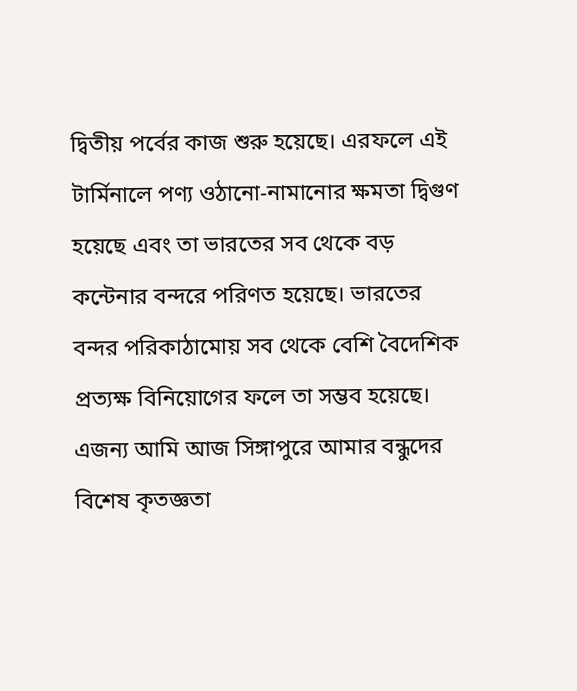দ্বিতীয় পর্বের কাজ শুরু হয়েছে। এরফলে এই টার্মিনালে পণ্য ওঠানো-নামানোর ক্ষমতা দ্বিগুণ হয়েছে এবং তা ভারতের সব থেকে বড় কন্টেনার বন্দরে পরিণত হয়েছে। ভারতের বন্দর পরিকাঠামোয় সব থেকে বেশি বৈদেশিক প্রত্যক্ষ বিনিয়োগের ফলে তা সম্ভব হয়েছে। এজন্য আমি আজ সিঙ্গাপুরে আমার বন্ধুদের বিশেষ কৃতজ্ঞতা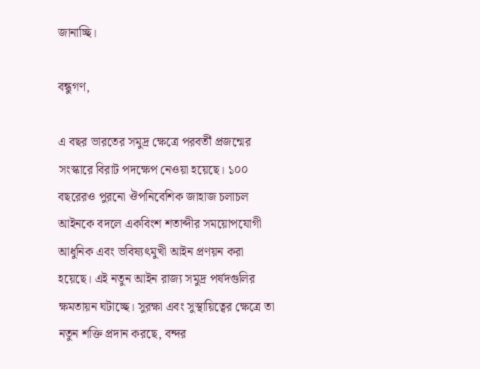জানাচ্ছি।

বন্ধুগণ,

এ বছর ভারতের সমুদ্র ক্ষেত্রে পরবর্তী প্রজন্মের সংস্কারে বিরাট পদক্ষেপ নেওয়া হয়েছে। ১০০ বছরেরও পুরনো ঔপনিবেশিক জাহাজ চলাচল আইনকে বদলে একবিংশ শতাব্দীর সময়োপযোগী আধুনিক এবং ভবিষ্যৎমুখী আইন প্রণয়ন করা হয়েছে। এই নতুন আইন রাজ্য সমুদ্র পর্ষদগুলির ক্ষমতায়ন ঘটাচ্ছে। সুরক্ষা এবং সুস্থায়িত্বের ক্ষেত্রে তা নতুন শক্তি প্রদান করছে, বন্দর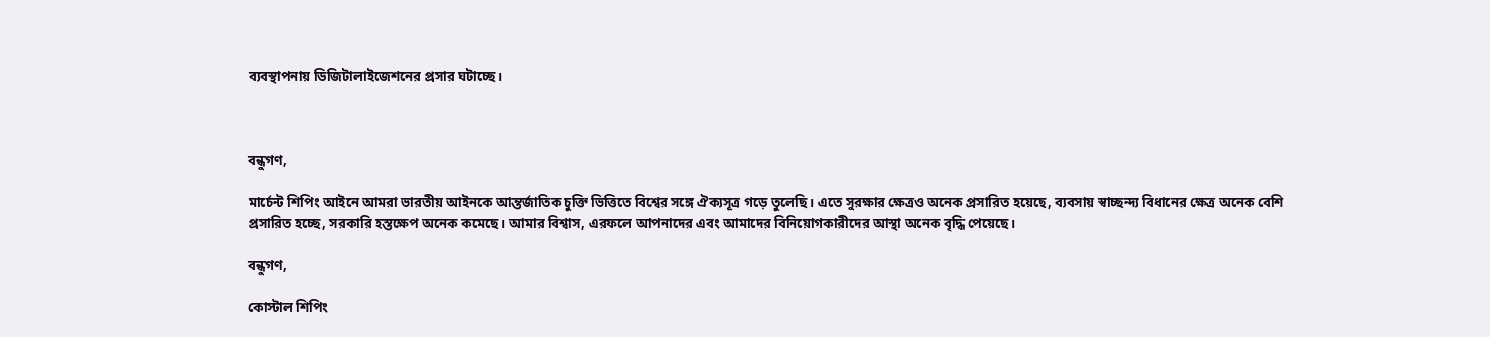ব্যবস্থাপনায় ডিজিটালাইজেশনের প্রসার ঘটাচ্ছে।



বন্ধুগণ,

মার্চেন্ট শিপিং আইনে আমরা ভারতীয় আইনকে আন্তর্জাতিক চুক্তি ভিত্তিতে বিশ্বের সঙ্গে ঐক্যসূত্র গড়ে তুলেছি। এতে সুরক্ষার ক্ষেত্রও অনেক প্রসারিত হয়েছে, ব্যবসায় স্বাচ্ছন্দ্য বিধানের ক্ষেত্র অনেক বেশি প্রসারিত হচ্ছে, সরকারি হস্তক্ষেপ অনেক কমেছে। আমার বিশ্বাস, এরফলে আপনাদের এবং আমাদের বিনিয়োগকারীদের আস্থা অনেক বৃদ্ধি পেয়েছে।

বন্ধুগণ,

কোস্টাল শিপিং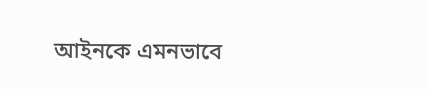আইনকে এমনভাবে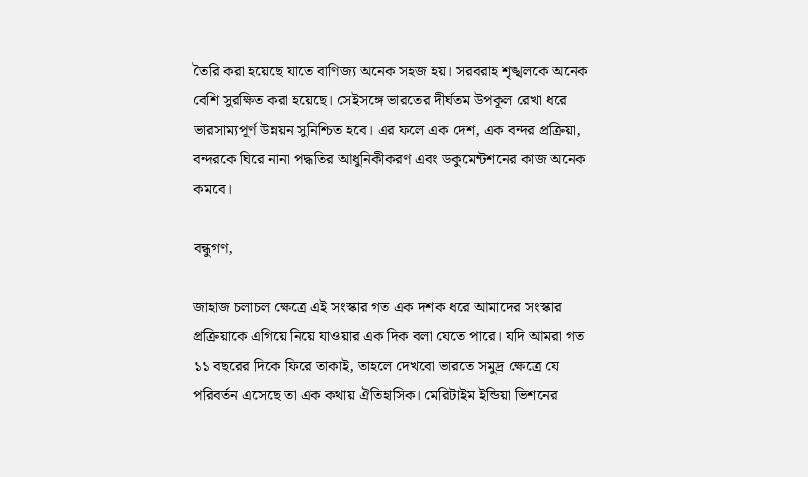তৈরি করা হয়েছে যাতে বাণিজ্য অনেক সহজ হয়। সরবরাহ শৃঙ্খলকে অনেক বেশি সুরক্ষিত করা হয়েছে। সেইসঙ্গে ভারতের দীর্ঘতম উপকূল রেখা ধরে ভারসাম্যপূর্ণ উন্নয়ন সুনিশ্চিত হবে। এর ফলে এক দেশ, এক বন্দর প্রক্রিয়া, বন্দরকে ঘিরে নানা পদ্ধতির আধুনিকীকরণ এবং ডকুমেন্টশনের কাজ অনেক কমবে।

বন্ধুগণ,

জাহাজ চলাচল ক্ষেত্রে এই সংস্কার গত এক দশক ধরে আমাদের সংস্কার প্রক্রিয়াকে এগিয়ে নিয়ে যাওয়ার এক দিক বলা যেতে পারে। যদি আমরা গত ১১ বছরের দিকে ফিরে তাকাই, তাহলে দেখবো ভারতে সমুদ্র ক্ষেত্রে যে পরিবর্তন এসেছে তা এক কথায় ঐতিহাসিক। মেরিটাইম ইন্ডিয়া ভিশনের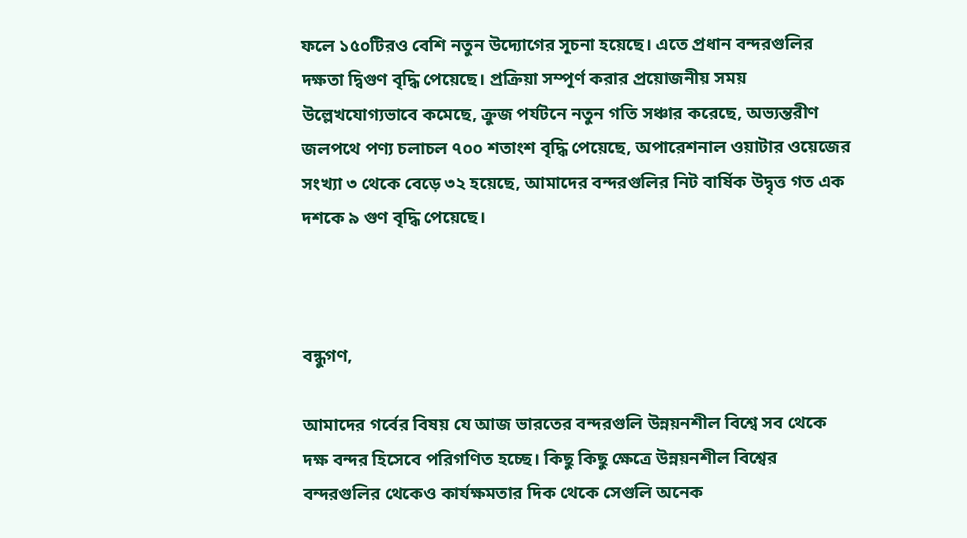ফলে ১৫০টিরও বেশি নতুন উদ্যোগের সূচনা হয়েছে। এতে প্রধান বন্দরগুলির দক্ষতা দ্বিগুণ বৃদ্ধি পেয়েছে। প্রক্রিয়া সম্পূর্ণ করার প্রয়োজনীয় সময় উল্লেখযোগ্যভাবে কমেছে, ক্রুজ পর্যটনে নতুন গতি সঞ্চার করেছে, অভ্যন্তরীণ জলপথে পণ্য চলাচল ৭০০ শতাংশ বৃদ্ধি পেয়েছে, অপারেশনাল ওয়াটার ওয়েজের সংখ্যা ৩ থেকে বেড়ে ৩২ হয়েছে, আমাদের বন্দরগুলির নিট বার্ষিক উদ্বৃত্ত গত এক দশকে ৯ গুণ বৃদ্ধি পেয়েছে।



বন্ধুগণ,

আমাদের গর্বের বিষয় যে আজ ভারতের বন্দরগুলি উন্নয়নশীল বিশ্বে সব থেকে দক্ষ বন্দর হিসেবে পরিগণিত হচ্ছে। কিছু কিছু ক্ষেত্রে উন্নয়নশীল বিশ্বের বন্দরগুলির থেকেও কার্যক্ষমতার দিক থেকে সেগুলি অনেক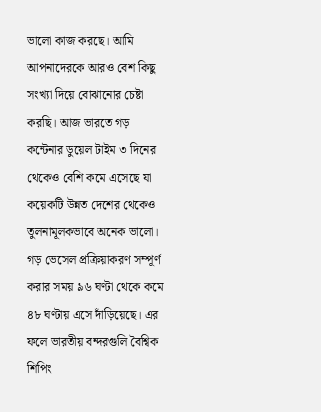ভালো কাজ করছে। আমি আপনাদেরকে আরও বেশ কিছু সংখ্যা দিয়ে বোঝানোর চেষ্টা করছি। আজ ভারতে গড় কন্টেনার ডুয়েল টাইম ৩ দিনের থেকেও বেশি কমে এসেছে যা কয়েকটি উন্নত দেশের থেকেও তুলনামূলকভাবে অনেক ভালো। গড় ভেসেল প্রক্রিয়াকরণ সম্পূর্ণ করার সময় ৯৬ ঘণ্টা থেকে কমে ৪৮ ঘণ্টায় এসে দাঁড়িয়েছে। এর ফলে ভারতীয় বন্দরগুলি বৈশ্বিক শিপিং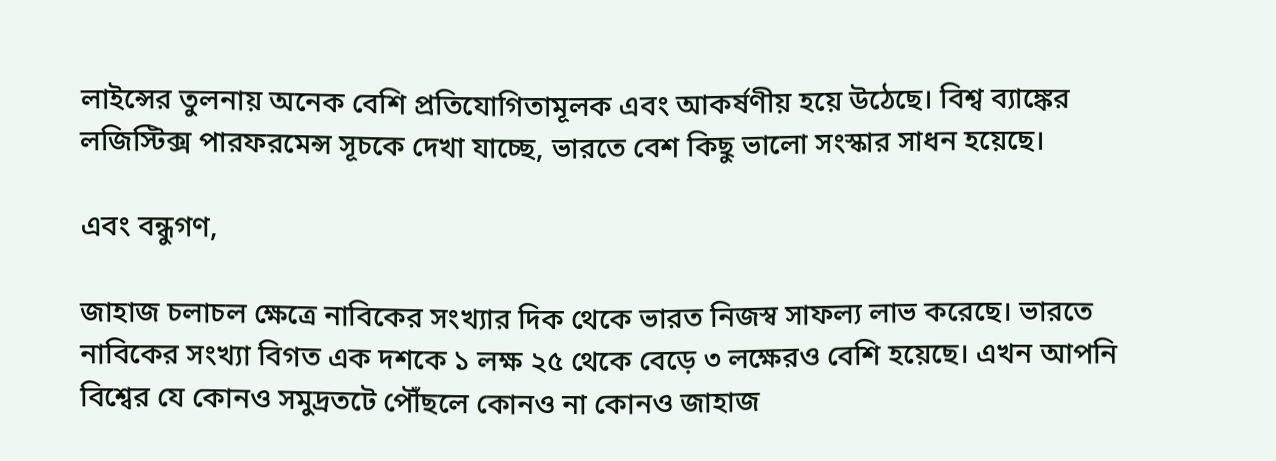লাইন্সের তুলনায় অনেক বেশি প্রতিযোগিতামূলক এবং আকর্ষণীয় হয়ে উঠেছে। বিশ্ব ব্যাঙ্কের লজিস্টিক্স পারফরমেন্স সূচকে দেখা যাচ্ছে, ভারতে বেশ কিছু ভালো সংস্কার সাধন হয়েছে।

এবং বন্ধুগণ,

জাহাজ চলাচল ক্ষেত্রে নাবিকের সংখ্যার দিক থেকে ভারত নিজস্ব সাফল্য লাভ করেছে। ভারতে নাবিকের সংখ্যা বিগত এক দশকে ১ লক্ষ ২৫ থেকে বেড়ে ৩ লক্ষেরও বেশি হয়েছে। এখন আপনি বিশ্বের যে কোনও সমুদ্রতটে পৌঁছলে কোনও না কোনও জাহাজ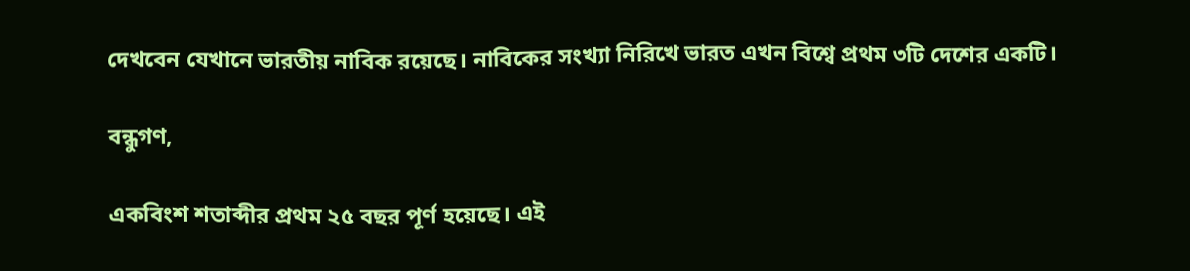দেখবেন যেখানে ভারতীয় নাবিক রয়েছে। নাবিকের সংখ্যা নিরিখে ভারত এখন বিশ্বে প্রথম ৩টি দেশের একটি।

বন্ধুগণ,

একবিংশ শতাব্দীর প্রথম ২৫ বছর পূর্ণ হয়েছে। এই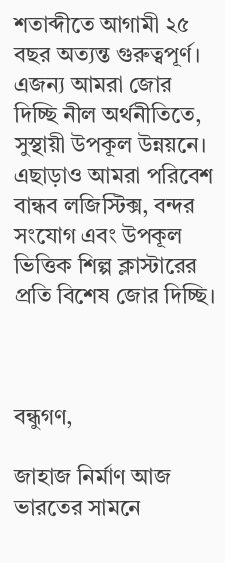শতাব্দীতে আগামী ২৫ বছর অত্যন্ত গুরুত্বপূর্ণ। এজন্য আমরা জোর দিচ্ছি নীল অর্থনীতিতে, সুস্থায়ী উপকূল উন্নয়নে। এছাড়াও আমরা পরিবেশ বান্ধব লজিস্টিক্স, বন্দর সংযোগ এবং উপকূল ভিত্তিক শিল্প ক্লাস্টারের প্রতি বিশেষ জোর দিচ্ছি।



বন্ধুগণ,

জাহাজ নির্মাণ আজ ভারতের সামনে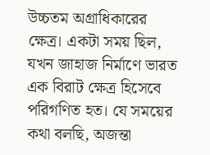উচ্চতম অগ্রাধিকারের ক্ষেত্র। একটা সময় ছিল, যখন জাহাজ নির্মাণে ভারত এক বিরাট ক্ষেত্র হিসেবে পরিগণিত হত। যে সময়ের কথা বলছি, অজন্তা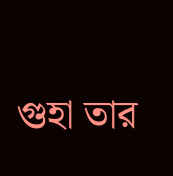গুহা তার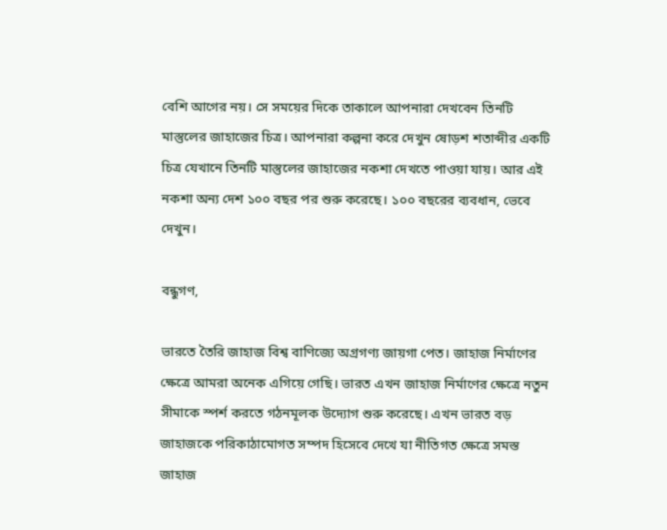বেশি আগের নয়। সে সময়ের দিকে তাকালে আপনারা দেখবেন তিনটি মাস্তুলের জাহাজের চিত্র। আপনারা কল্পনা করে দেখুন ষোড়শ শতাব্দীর একটি চিত্র যেখানে তিনটি মাস্তুলের জাহাজের নকশা দেখতে পাওয়া যায়। আর এই নকশা অন্য দেশ ১০০ বছর পর শুরু করেছে। ১০০ বছরের ব্যবধান, ভেবে দেখুন।

বন্ধুগণ,

ভারতে তৈরি জাহাজ বিশ্ব বাণিজ্যে অগ্রগণ্য জায়গা পেত। জাহাজ নির্মাণের ক্ষেত্রে আমরা অনেক এগিয়ে গেছি। ভারত এখন জাহাজ নির্মাণের ক্ষেত্রে নতুন সীমাকে স্পর্শ করতে গঠনমূলক উদ্যোগ শুরু করেছে। এখন ভারত বড় জাহাজকে পরিকাঠামোগত সম্পদ হিসেবে দেখে যা নীতিগত ক্ষেত্রে সমস্ত জাহাজ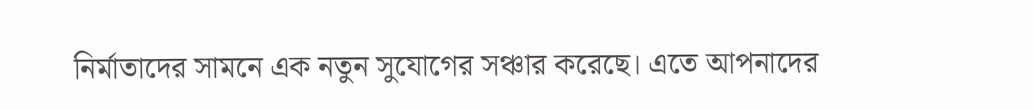নির্মাতাদের সামনে এক নতুন সুযোগের সঞ্চার করেছে। এতে আপনাদের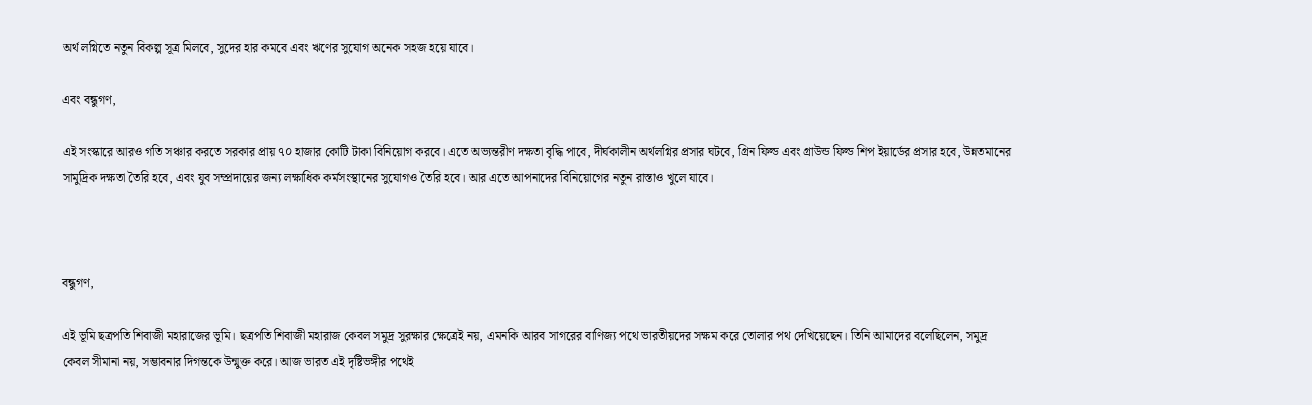অর্থ লগ্নিতে নতুন বিকল্প সূত্র মিলবে, সুদের হার কমবে এবং ঋণের সুযোগ অনেক সহজ হয়ে যাবে।

এবং বন্ধুগণ,

এই সংস্কারে আরও গতি সঞ্চার করতে সরকার প্রায় ৭০ হাজার কোটি টাকা বিনিয়োগ করবে। এতে অভ্যন্তরীণ দক্ষতা বৃদ্ধি পাবে, দীর্ঘকালীন অর্থলগ্নির প্রসার ঘটবে, গ্রিন ফিল্ড এবং গ্রাউন্ড ফিল্ড শিপ ইয়ার্ডের প্রসার হবে, উন্নতমানের সামুদ্রিক দক্ষতা তৈরি হবে, এবং যুব সম্প্রদায়ের জন্য লক্ষাধিক কর্মসংস্থানের সুযোগও তৈরি হবে। আর এতে আপনাদের বিনিয়োগের নতুন রাস্তাও খুলে যাবে।



বন্ধুগণ,

এই ভূমি ছত্রপতি শিবাজী মহারাজের ভূমি। ছত্রপতি শিবাজী মহারাজ কেবল সমুদ্র সুরক্ষার ক্ষেত্রেই নয়, এমনকি আরব সাগরের বাণিজ্য পথে ভারতীয়দের সক্ষম করে তোলার পথ দেখিয়েছেন। তিনি আমাদের বলেছিলেন, সমুদ্র কেবল সীমানা নয়, সম্ভাবনার দিগন্তকে উন্মুক্ত করে। আজ ভারত এই দৃষ্টিভঙ্গীর পথেই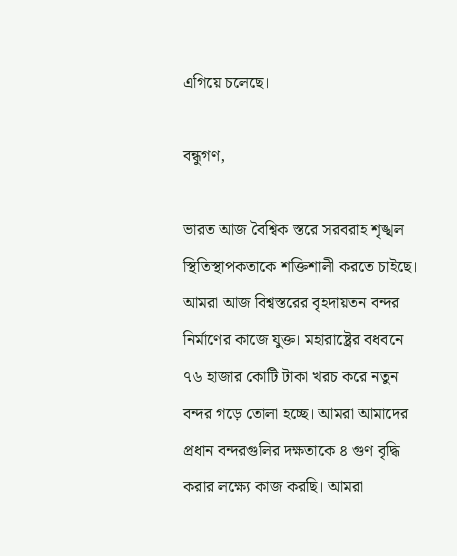এগিয়ে চলেছে।

বন্ধুগণ,

ভারত আজ বৈশ্বিক স্তরে সরবরাহ শৃঙ্খল স্থিতিস্থাপকতাকে শক্তিশালী করতে চাইছে। আমরা আজ বিশ্বস্তরের বৃহদায়তন বন্দর নির্মাণের কাজে যুক্ত। মহারাষ্ট্রের বধবনে ৭৬ হাজার কোটি টাকা খরচ করে নতুন বন্দর গড়ে তোলা হচ্ছে। আমরা আমাদের প্রধান বন্দরগুলির দক্ষতাকে ৪ গুণ বৃদ্ধি করার লক্ষ্যে কাজ করছি। আমরা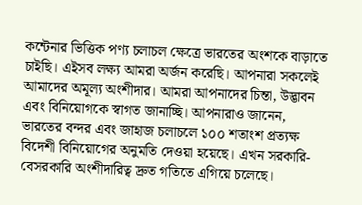কন্টেনার ভিত্তিক পণ্য চলাচল ক্ষেত্রে ভারতের অংশকে বাড়াতে চাইছি। এইসব লক্ষ্য আমরা অর্জন করেছি। আপনারা সকলেই আমাদের অমূল্য অংশীদার। আমরা আপনাদের চিন্তা, উদ্ভাবন এবং বিনিয়োগকে স্বাগত জানাচ্ছি। আপনারাও জানেন, ভারতের বন্দর এবং জাহাজ চলাচলে ১০০ শতাংশ প্রত্যক্ষ বিদেশী বিনিয়োগের অনুমতি দেওয়া হয়েছে। এখন সরকারি-বেসরকারি অংশীদারিত্ব দ্রুত গতিতে এগিয়ে চলেছে।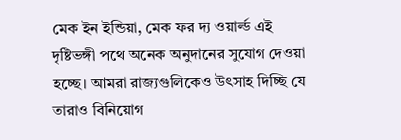মেক ইন ইন্ডিয়া, মেক ফর দ্য ওয়ার্ল্ড এই দৃষ্টিভঙ্গী পথে অনেক অনুদানের সুযোগ দেওয়া হচ্ছে। আমরা রাজ্যগুলিকেও উৎসাহ দিচ্ছি যে তারাও বিনিয়োগ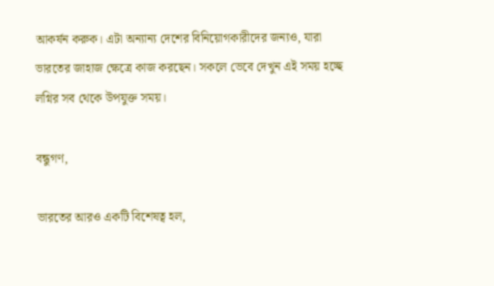আকর্ষন করুক। এটা অন্যান্য দেশের বিনিয়োগকারীদের জন্যও, যারা ভারতের জাহাজ ক্ষেত্রে কাজ করছেন। সকলে ভেবে দেখুন এই সময় হচ্ছে লগ্নির সব থেকে উপযুক্ত সময়।

বন্ধুগণ,

ভারতের আরও একটি বিশেষত্ব হল,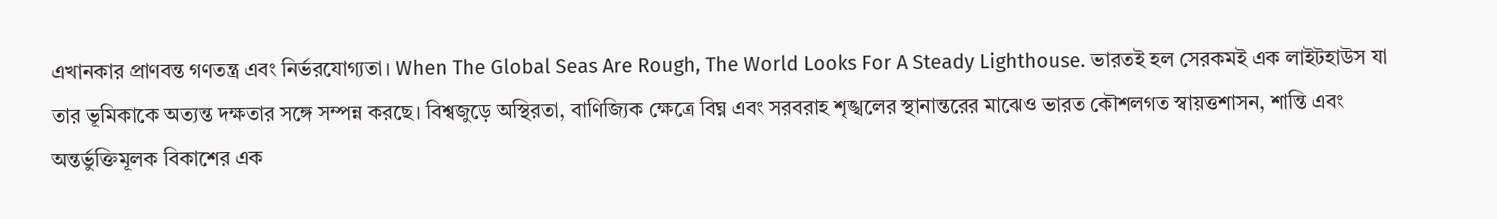এখানকার প্রাণবন্ত গণতন্ত্র এবং নির্ভরযোগ্যতা। When The Global Seas Are Rough, The World Looks For A Steady Lighthouse. ভারতই হল সেরকমই এক লাইটহাউস যা তার ভূমিকাকে অত্যন্ত দক্ষতার সঙ্গে সম্পন্ন করছে। বিশ্বজুড়ে অস্থিরতা, বাণিজ্যিক ক্ষেত্রে বিঘ্ন এবং সরবরাহ শৃঙ্খলের স্থানান্তরের মাঝেও ভারত কৌশলগত স্বায়ত্তশাসন, শান্তি এবং অন্তর্ভুক্তিমূলক বিকাশের এক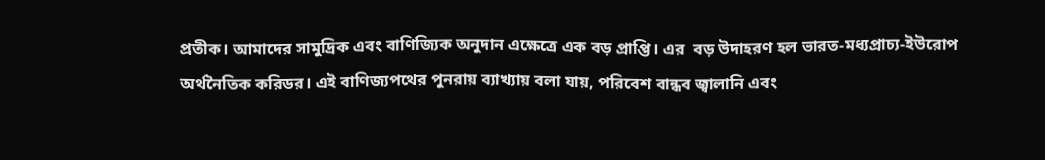প্রতীক। আমাদের সামুদ্রিক এবং বাণিজ্যিক অনুদান এক্ষেত্রে এক বড় প্রাপ্তি। এর  বড় উদাহরণ হল ভারত-মধ্যপ্রাচ্য-ইউরোপ অর্থনৈতিক করিডর। এই বাণিজ্যপথের পুনরায় ব্যাখ্যায় বলা যায়, পরিবেশ বান্ধব জ্বালানি এবং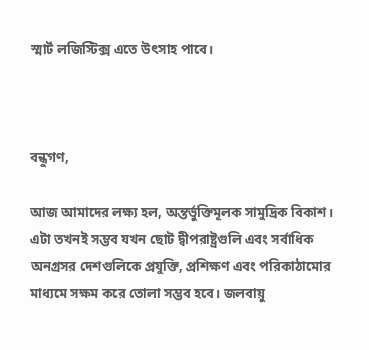স্মার্ট লজিস্টিক্স এতে উৎসাহ পাবে।



বন্ধুগণ,

আজ আমাদের লক্ষ্য হল, অন্তর্ভুক্তিমূলক সামুদ্রিক বিকাশ। এটা তখনই সম্ভব যখন ছোট দ্বীপরাষ্ট্রগুলি এবং সর্বাধিক অনগ্রসর দেশগুলিকে প্রযুক্তি, প্রশিক্ষণ এবং পরিকাঠামোর মাধ্যমে সক্ষম করে তোলা সম্ভব হবে। জলবায়ু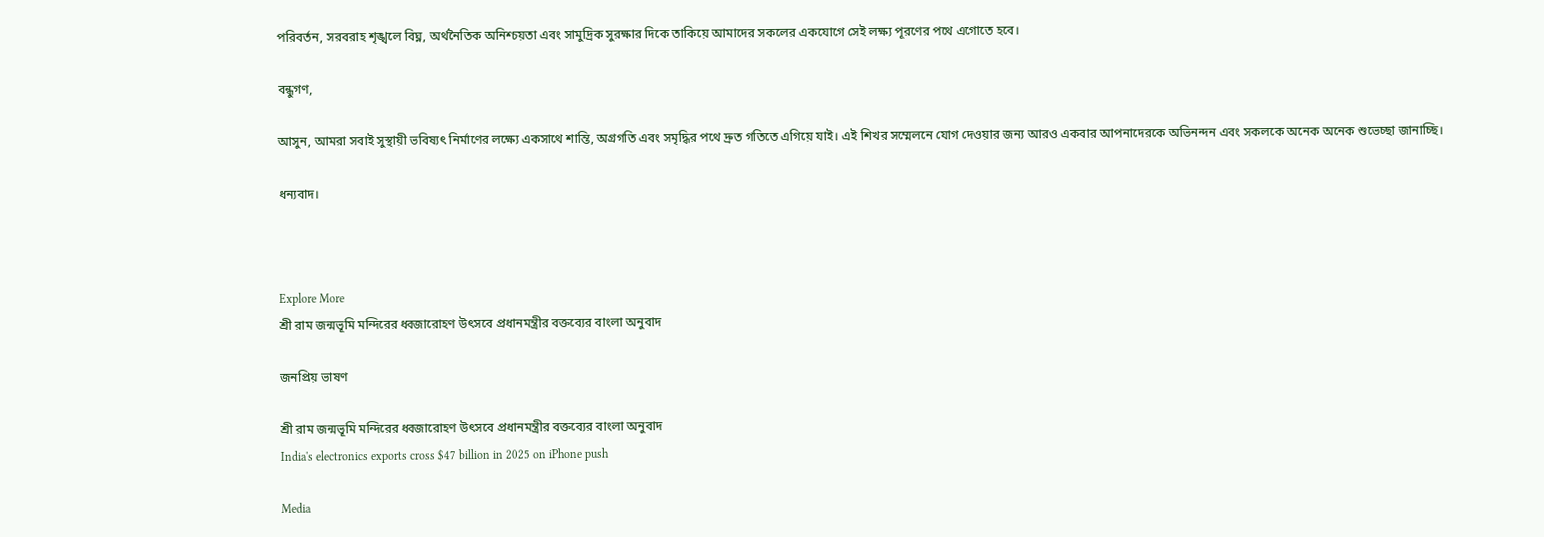পরিবর্তন, সরবরাহ শৃঙ্খলে বিঘ্ন, অর্থনৈতিক অনিশ্চয়তা এবং সামুদ্রিক সুরক্ষার দিকে তাকিয়ে আমাদের সকলের একযোগে সেই লক্ষ্য পূরণের পথে এগোতে হবে।

বন্ধুগণ,

আসুন, আমরা সবাই সুস্থায়ী ভবিষ্যৎ নির্মাণের লক্ষ্যে একসাথে শান্তি, অগ্রগতি এবং সমৃদ্ধির পথে দ্রুত গতিতে এগিয়ে যাই। এই শিখর সম্মেলনে যোগ দেওয়ার জন্য আরও একবার আপনাদেরকে অভিনন্দন এবং সকলকে অনেক অনেক শুভেচ্ছা জানাচ্ছি।

ধন্যবাদ।



Explore More
শ্রী রাম জন্মভূমি মন্দিরের ধ্বজারোহণ উৎসবে প্রধানমন্ত্রীর বক্তব্যের বাংলা অনুবাদ

জনপ্রিয় ভাষণ

শ্রী রাম জন্মভূমি মন্দিরের ধ্বজারোহণ উৎসবে প্রধানমন্ত্রীর বক্তব্যের বাংলা অনুবাদ
India's electronics exports cross $47 billion in 2025 on iPhone push

Media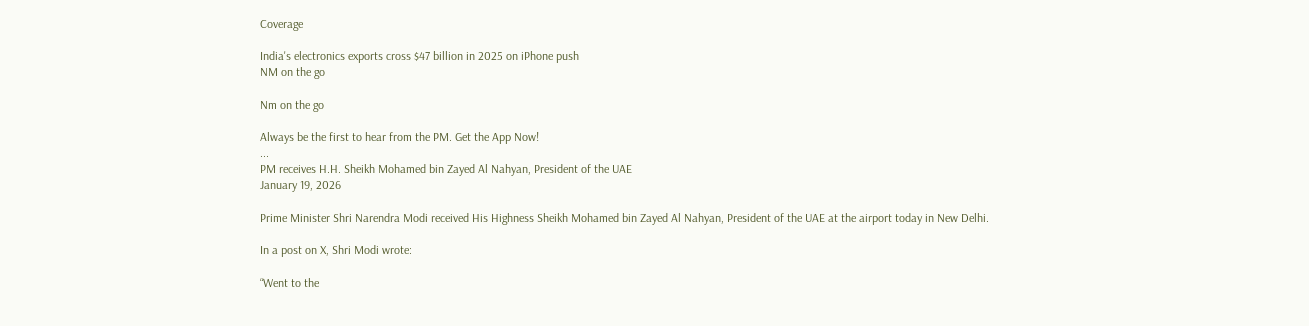Coverage

India's electronics exports cross $47 billion in 2025 on iPhone push
NM on the go

Nm on the go

Always be the first to hear from the PM. Get the App Now!
...
PM receives H.H. Sheikh Mohamed bin Zayed Al Nahyan, President of the UAE
January 19, 2026

Prime Minister Shri Narendra Modi received His Highness Sheikh Mohamed bin Zayed Al Nahyan, President of the UAE at the airport today in New Delhi.

In a post on X, Shri Modi wrote:

“Went to the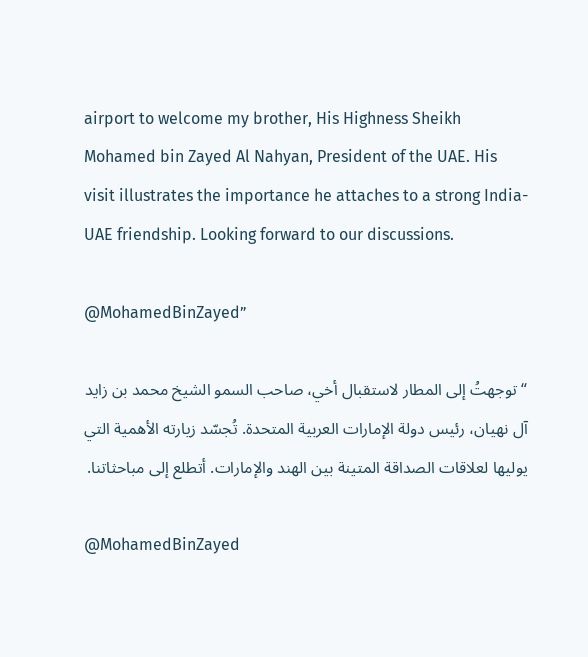airport to welcome my brother, His Highness Sheikh Mohamed bin Zayed Al Nahyan, President of the UAE. His visit illustrates the importance he attaches to a strong India-UAE friendship. Looking forward to our discussions.

@MohamedBinZayed”

“توجهتُ إلى المطار لاستقبال أخي، صاحب السمو الشيخ محمد بن زايد آل نهيان، رئيس دولة الإمارات العربية المتحدة. تُجسّد زيارته الأهمية التي يوليها لعلاقات الصداقة المتينة بين الهند والإمارات. أتطلع إلى مباحثاتنا.

@MohamedBinZayed